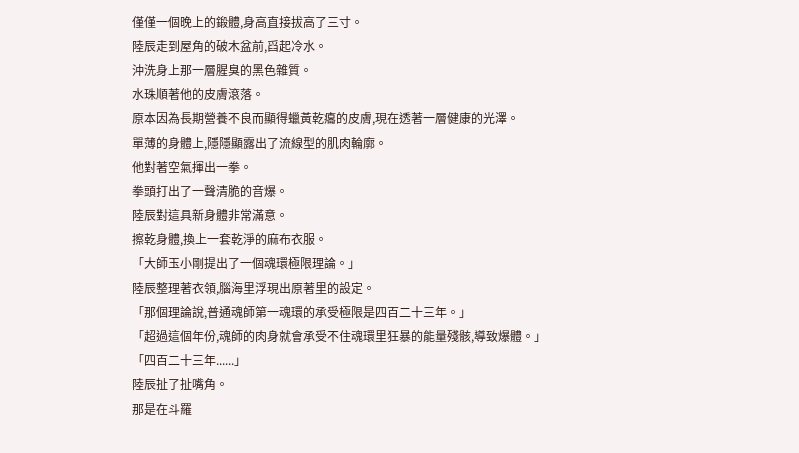僅僅一個晚上的鍛體,身高直接拔高了三寸。
陸辰走到屋角的破木盆前,舀起冷水。
沖洗身上那一層腥臭的黑色雜質。
水珠順著他的皮膚滾落。
原本因為長期營養不良而顯得蠟黃乾癟的皮膚,現在透著一層健康的光澤。
單薄的身體上,隱隱顯露出了流線型的肌肉輪廓。
他對著空氣揮出一拳。
拳頭打出了一聲清脆的音爆。
陸辰對這具新身體非常滿意。
擦乾身體,換上一套乾淨的麻布衣服。
「大師玉小剛提出了一個魂環極限理論。」
陸辰整理著衣領,腦海里浮現出原著里的設定。
「那個理論說,普通魂師第一魂環的承受極限是四百二十三年。」
「超過這個年份,魂師的肉身就會承受不住魂環里狂暴的能量殘骸,導致爆體。」
「四百二十三年......」
陸辰扯了扯嘴角。
那是在斗羅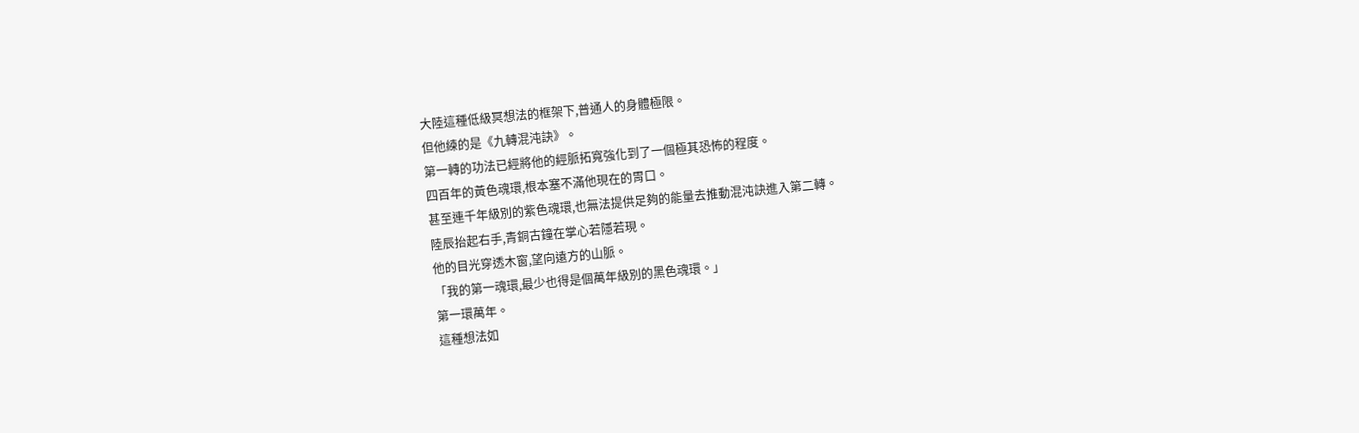大陸這種低級冥想法的框架下,普通人的身體極限。
但他練的是《九轉混沌訣》。
第一轉的功法已經將他的經脈拓寬強化到了一個極其恐怖的程度。
四百年的黃色魂環,根本塞不滿他現在的胃口。
甚至連千年級別的紫色魂環,也無法提供足夠的能量去推動混沌訣進入第二轉。
陸辰抬起右手,青銅古鐘在掌心若隱若現。
他的目光穿透木窗,望向遠方的山脈。
「我的第一魂環,最少也得是個萬年級別的黑色魂環。」
第一環萬年。
這種想法如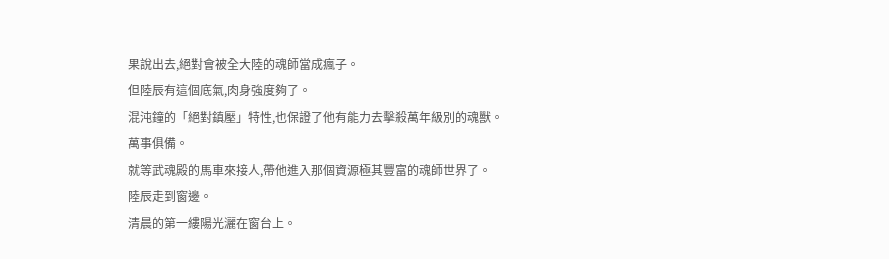果說出去,絕對會被全大陸的魂師當成瘋子。
但陸辰有這個底氣,肉身強度夠了。
混沌鐘的「絕對鎮壓」特性,也保證了他有能力去擊殺萬年級別的魂獸。
萬事俱備。
就等武魂殿的馬車來接人,帶他進入那個資源極其豐富的魂師世界了。
陸辰走到窗邊。
清晨的第一縷陽光灑在窗台上。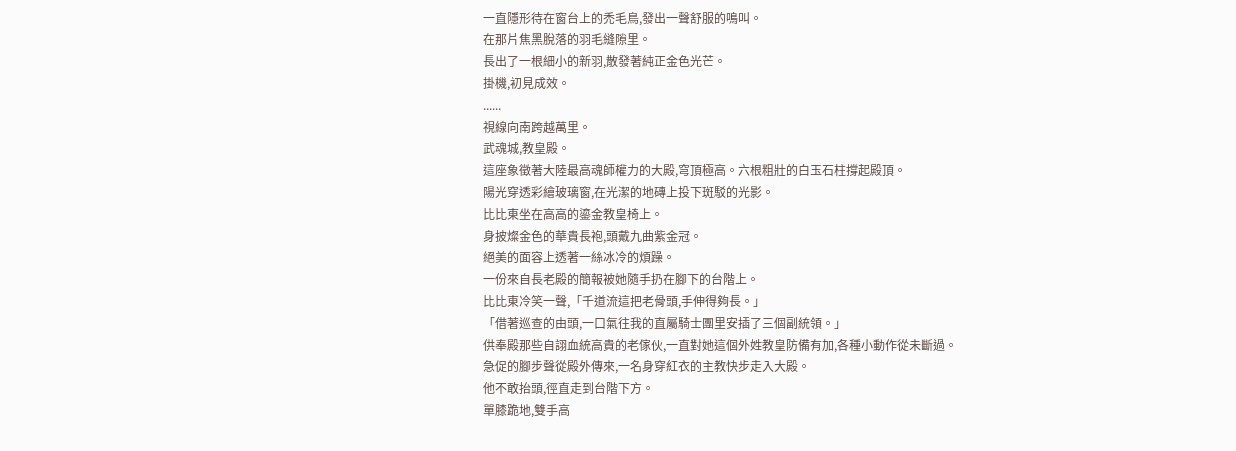一直隱形待在窗台上的禿毛鳥,發出一聲舒服的鳴叫。
在那片焦黑脫落的羽毛縫隙里。
長出了一根細小的新羽,散發著純正金色光芒。
掛機,初見成效。
......
視線向南跨越萬里。
武魂城,教皇殿。
這座象徵著大陸最高魂師權力的大殿,穹頂極高。六根粗壯的白玉石柱撐起殿頂。
陽光穿透彩繪玻璃窗,在光潔的地磚上投下斑駁的光影。
比比東坐在高高的鎏金教皇椅上。
身披燦金色的華貴長袍,頭戴九曲紫金冠。
絕美的面容上透著一絲冰冷的煩躁。
一份來自長老殿的簡報被她隨手扔在腳下的台階上。
比比東冷笑一聲,「千道流這把老骨頭,手伸得夠長。」
「借著巡查的由頭,一口氣往我的直屬騎士團里安插了三個副統領。」
供奉殿那些自詡血統高貴的老傢伙,一直對她這個外姓教皇防備有加,各種小動作從未斷過。
急促的腳步聲從殿外傳來,一名身穿紅衣的主教快步走入大殿。
他不敢抬頭,徑直走到台階下方。
單膝跪地,雙手高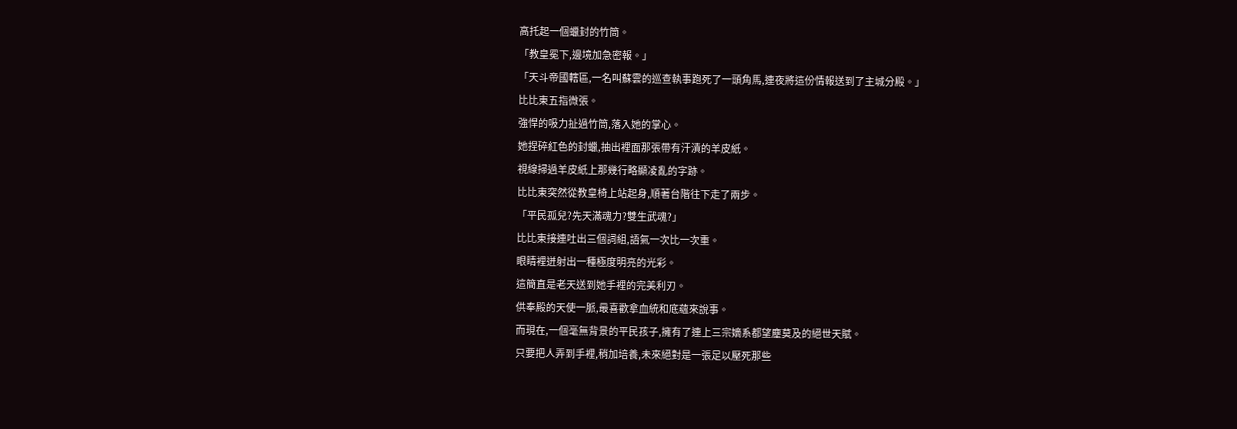高托起一個蠟封的竹筒。
「教皇冕下,邊境加急密報。」
「天斗帝國轄區,一名叫蘇雲的巡查執事跑死了一頭角馬,連夜將這份情報送到了主城分殿。」
比比東五指微張。
強悍的吸力扯過竹筒,落入她的掌心。
她捏碎紅色的封蠟,抽出裡面那張帶有汗漬的羊皮紙。
視線掃過羊皮紙上那幾行略顯凌亂的字跡。
比比東突然從教皇椅上站起身,順著台階往下走了兩步。
「平民孤兒?先天滿魂力?雙生武魂?」
比比東接連吐出三個詞組,語氣一次比一次重。
眼睛裡迸射出一種極度明亮的光彩。
這簡直是老天送到她手裡的完美利刃。
供奉殿的天使一脈,最喜歡拿血統和底蘊來說事。
而現在,一個毫無背景的平民孩子,擁有了連上三宗嫡系都望塵莫及的絕世天賦。
只要把人弄到手裡,稍加培養,未來絕對是一張足以壓死那些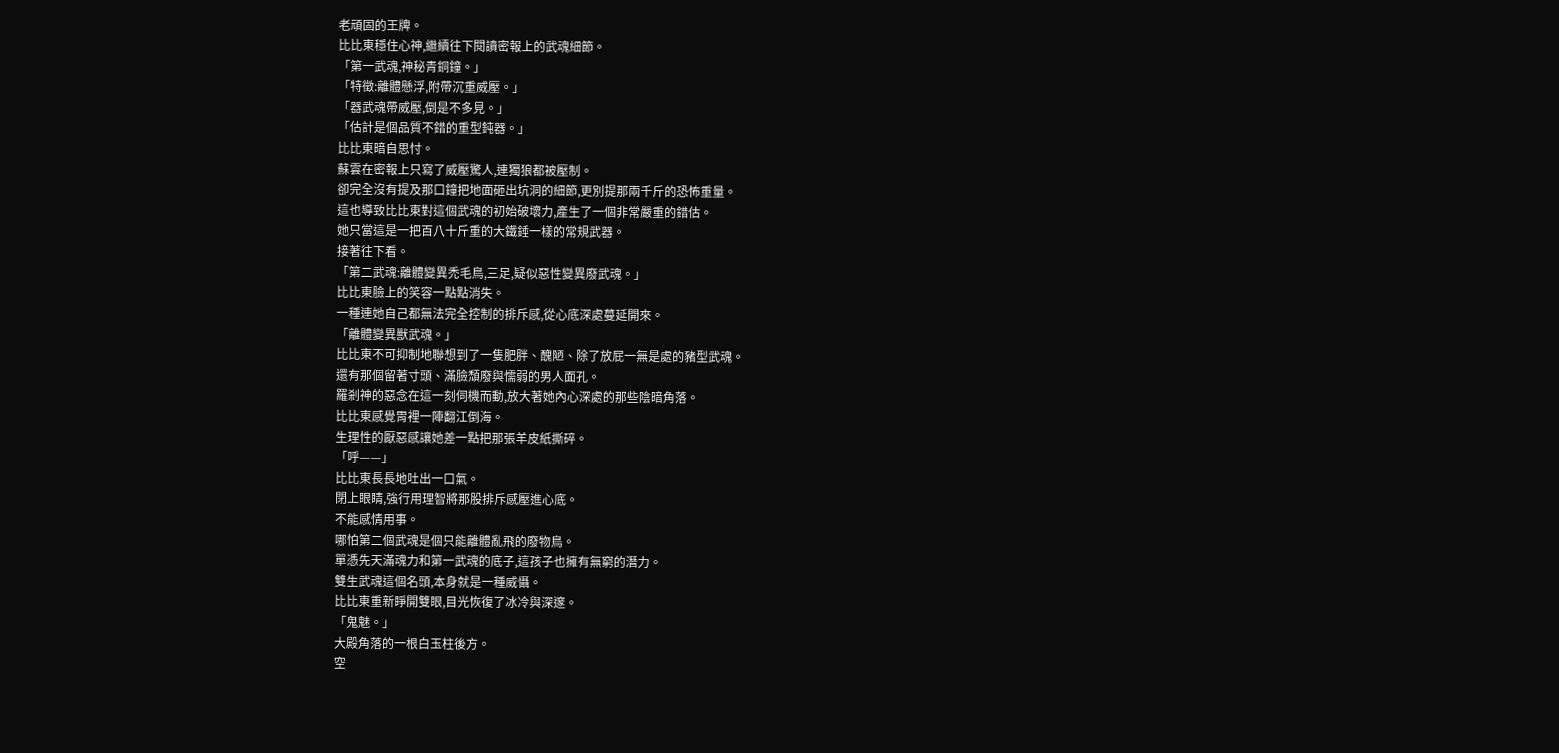老頑固的王牌。
比比東穩住心神,繼續往下閱讀密報上的武魂細節。
「第一武魂,神秘青銅鐘。」
「特徵:離體懸浮,附帶沉重威壓。」
「器武魂帶威壓,倒是不多見。」
「估計是個品質不錯的重型鈍器。」
比比東暗自思忖。
蘇雲在密報上只寫了威壓驚人,連獨狼都被壓制。
卻完全沒有提及那口鐘把地面砸出坑洞的細節,更別提那兩千斤的恐怖重量。
這也導致比比東對這個武魂的初始破壞力,產生了一個非常嚴重的錯估。
她只當這是一把百八十斤重的大鐵錘一樣的常規武器。
接著往下看。
「第二武魂:離體變異禿毛鳥,三足,疑似惡性變異廢武魂。」
比比東臉上的笑容一點點消失。
一種連她自己都無法完全控制的排斥感,從心底深處蔓延開來。
「離體變異獸武魂。」
比比東不可抑制地聯想到了一隻肥胖、醜陋、除了放屁一無是處的豬型武魂。
還有那個留著寸頭、滿臉頹廢與懦弱的男人面孔。
羅剎神的惡念在這一刻伺機而動,放大著她內心深處的那些陰暗角落。
比比東感覺胃裡一陣翻江倒海。
生理性的厭惡感讓她差一點把那張羊皮紙撕碎。
「呼——」
比比東長長地吐出一口氣。
閉上眼睛,強行用理智將那股排斥感壓進心底。
不能感情用事。
哪怕第二個武魂是個只能離體亂飛的廢物鳥。
單憑先天滿魂力和第一武魂的底子,這孩子也擁有無窮的潛力。
雙生武魂這個名頭,本身就是一種威懾。
比比東重新睜開雙眼,目光恢復了冰冷與深邃。
「鬼魅。」
大殿角落的一根白玉柱後方。
空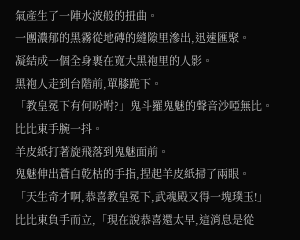氣產生了一陣水波般的扭曲。
一團濃郁的黑霧從地磚的縫隙里滲出,迅速匯聚。
凝結成一個全身裹在寬大黑袍里的人影。
黑袍人走到台階前,單膝跪下。
「教皇冕下有何吩咐?」鬼斗羅鬼魅的聲音沙啞無比。
比比東手腕一抖。
羊皮紙打著旋飛落到鬼魅面前。
鬼魅伸出蒼白乾枯的手指,捏起羊皮紙掃了兩眼。
「天生奇才啊,恭喜教皇冕下,武魂殿又得一塊璞玉!」
比比東負手而立,「現在說恭喜還太早,這消息是從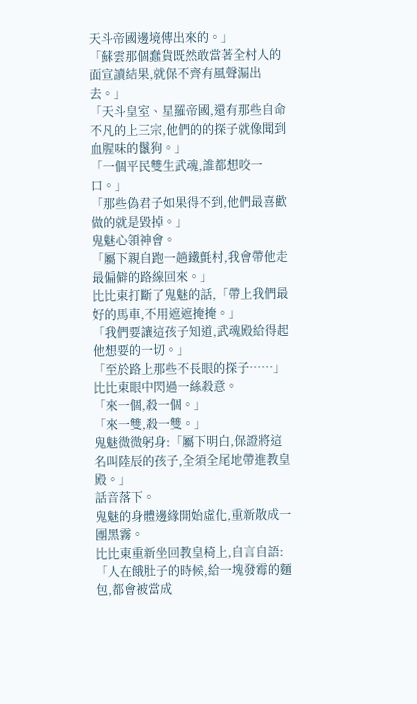天斗帝國邊境傳出來的。」
「蘇雲那個蠢貨既然敢當著全村人的面宣讀結果,就保不齊有風聲漏出去。」
「天斗皇室、星羅帝國,還有那些自命不凡的上三宗,他們的的探子就像聞到血腥味的鬣狗。」
「一個平民雙生武魂,誰都想咬一口。」
「那些偽君子如果得不到,他們最喜歡做的就是毀掉。」
鬼魅心領神會。
「屬下親自跑一趟鐵氈村,我會帶他走最偏僻的路線回來。」
比比東打斷了鬼魅的話,「帶上我們最好的馬車,不用遮遮掩掩。」
「我們要讓這孩子知道,武魂殿給得起他想要的一切。」
「至於路上那些不長眼的探子……」
比比東眼中閃過一絲殺意。
「來一個,殺一個。」
「來一雙,殺一雙。」
鬼魅微微躬身:「屬下明白,保證將這名叫陸辰的孩子,全須全尾地帶進教皇殿。」
話音落下。
鬼魅的身體邊緣開始虛化,重新散成一團黑霧。
比比東重新坐回教皇椅上,自言自語:
「人在餓肚子的時候,給一塊發霉的麵包,都會被當成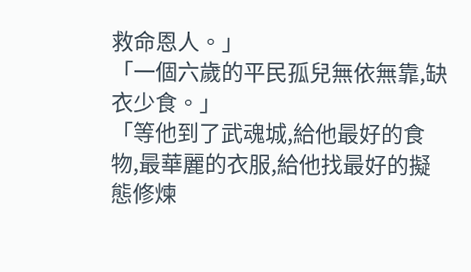救命恩人。」
「一個六歲的平民孤兒無依無靠,缺衣少食。」
「等他到了武魂城,給他最好的食物,最華麗的衣服,給他找最好的擬態修煉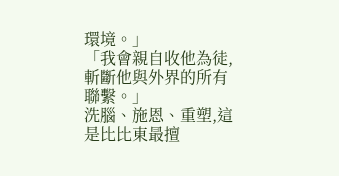環境。」
「我會親自收他為徒,斬斷他與外界的所有聯繫。」
洗腦、施恩、重塑,這是比比東最擅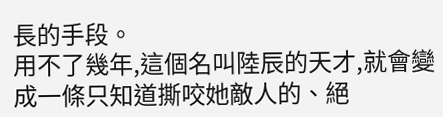長的手段。
用不了幾年,這個名叫陸辰的天才,就會變成一條只知道撕咬她敵人的、絕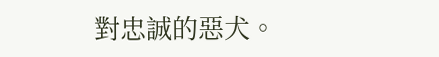對忠誠的惡犬。